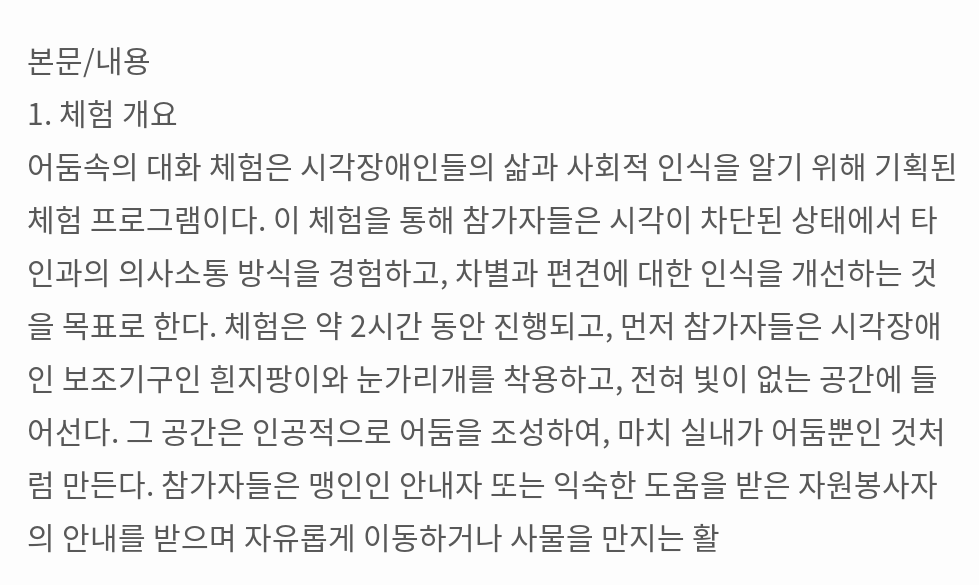본문/내용
1. 체험 개요
어둠속의 대화 체험은 시각장애인들의 삶과 사회적 인식을 알기 위해 기획된 체험 프로그램이다. 이 체험을 통해 참가자들은 시각이 차단된 상태에서 타인과의 의사소통 방식을 경험하고, 차별과 편견에 대한 인식을 개선하는 것을 목표로 한다. 체험은 약 2시간 동안 진행되고, 먼저 참가자들은 시각장애인 보조기구인 흰지팡이와 눈가리개를 착용하고, 전혀 빛이 없는 공간에 들어선다. 그 공간은 인공적으로 어둠을 조성하여, 마치 실내가 어둠뿐인 것처럼 만든다. 참가자들은 맹인인 안내자 또는 익숙한 도움을 받은 자원봉사자의 안내를 받으며 자유롭게 이동하거나 사물을 만지는 활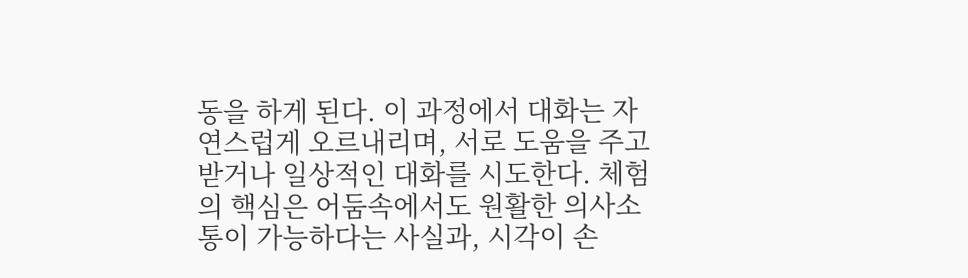동을 하게 된다. 이 과정에서 대화는 자연스럽게 오르내리며, 서로 도움을 주고받거나 일상적인 대화를 시도한다. 체험의 핵심은 어둠속에서도 원활한 의사소통이 가능하다는 사실과, 시각이 손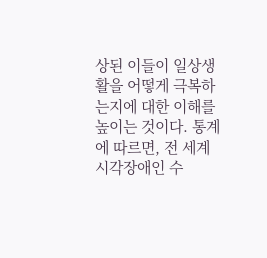상된 이들이 일상생활을 어떻게 극복하는지에 대한 이해를 높이는 것이다. 통계에 따르면, 전 세계 시각장애인 수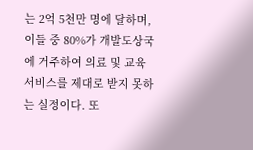는 2억 5천만 명에 달하며, 이들 중 80%가 개발도상국에 거주하여 의료 및 교육 서비스를 제대로 받지 못하는 실정이다. 또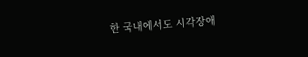한 국내에서도 시각장애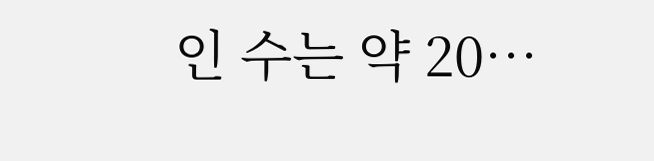인 수는 약 20…